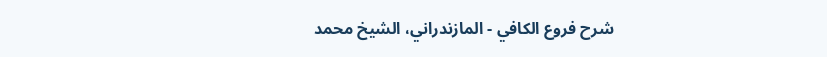شرح فروع الكافي - المازندراني، الشيخ محمد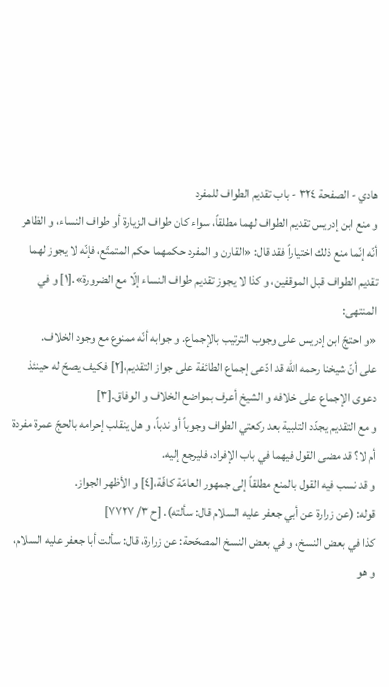هادي - الصفحة ٣٢٤ - باب تقديم الطواف للمفرد
و منع ابن إدريس تقديم الطواف لهما مطلقاً، سواء كان طواف الزيارة أو طواف النساء، و الظاهر أنّه إنّما منع ذلك اختياراً فقد قال: «القارن و المفرد حكمهما حكم المتمتّع، فإنّه لا يجوز لهما تقديم الطواف قبل الموقفين، و كذا لا يجوز تقديم طواف النساء إلّا مع الضرورة».[١] و في المنتهى:
«و احتجّ ابن إدريس على وجوب الترتيب بالإجماع. و جوابه أنّه ممنوع مع وجود الخلاف.
على أنّ شيخنا رحمه الله قد ادّعى إجماع الطائفة على جواز التقديم،[٢] فكيف يصحّ له حينئذ دعوى الإجماع على خلافه و الشيخ أعرف بمواضع الخلاف و الوفاق.[٣]
و مع التقديم يجدّد التلبية بعد ركعتي الطواف وجوباً أو ندباً، و هل ينقلب إحرامه بالحجّ عمرة مفردة أم لا؟ قد مضى القول فيهما في باب الإفراد، فليرجع إليه.
و قد نسب فيه القول بالمنع مطلقاً إلى جمهور العامّة كافّة،[٤] و الأظهر الجواز.
قوله: (عن زرارة عن أبي جعفر عليه السلام قال: سألته). [ح ٣/ ٧٧٢٧]
كذا في بعض النسخ، و في بعض النسخ المصحّحة: عن زرارة، قال: سألت أبا جعفر عليه السلام، و هو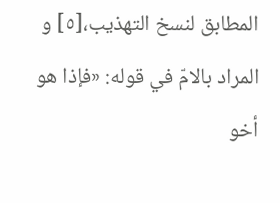المطابق لنسخ التهذيب،[٥] و المراد بالامّ في قوله: «فإذا هو أخو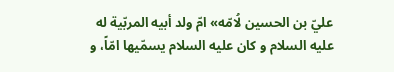عليّ بن الحسين لُامّه» امّ ولد أبيه المربّية له عليه السلام و كان عليه السلام يسمّيها امّاً، و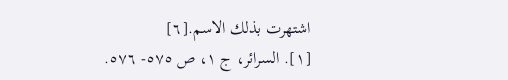اشتهرت بذلك الاسم.[٦]
[١]. السرائر، ج ١، ص ٥٧٥- ٥٧٦.